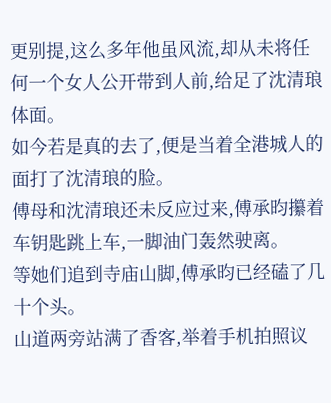更别提,这么多年他虽风流,却从未将任何一个女人公开带到人前,给足了沈清琅体面。
如今若是真的去了,便是当着全港城人的面打了沈清琅的脸。
傅母和沈清琅还未反应过来,傅承昀攥着车钥匙跳上车,一脚油门轰然驶离。
等她们追到寺庙山脚,傅承昀已经磕了几十个头。
山道两旁站满了香客,举着手机拍照议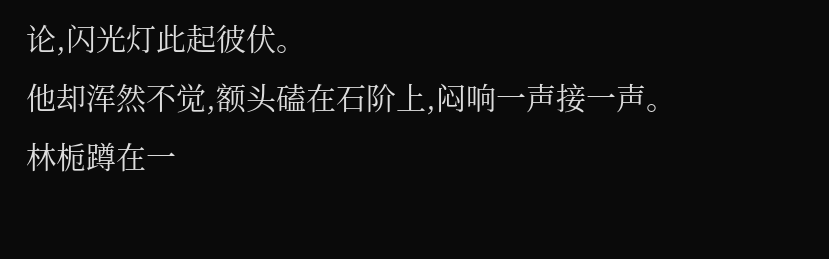论,闪光灯此起彼伏。
他却浑然不觉,额头磕在石阶上,闷响一声接一声。
林栀蹲在一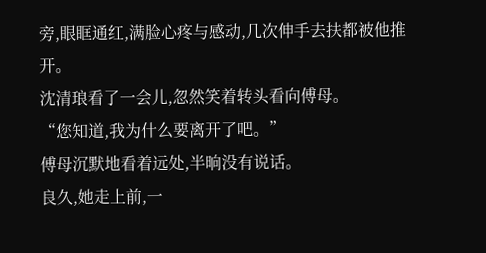旁,眼眶通红,满脸心疼与感动,几次伸手去扶都被他推开。
沈清琅看了一会儿,忽然笑着转头看向傅母。
“您知道,我为什么要离开了吧。”
傅母沉默地看着远处,半晌没有说话。
良久,她走上前,一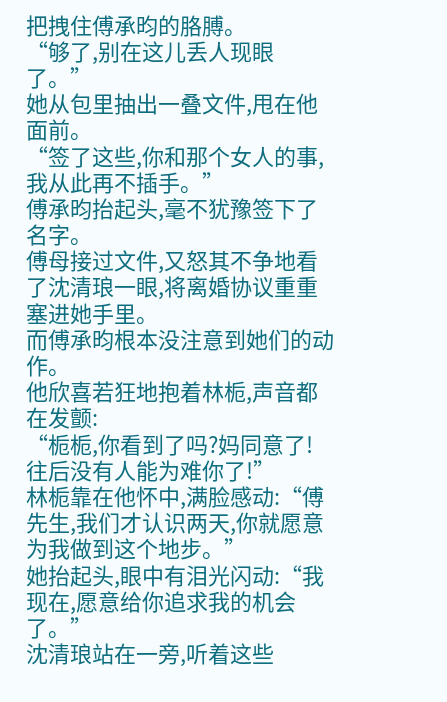把拽住傅承昀的胳膊。
“够了,别在这儿丢人现眼了。”
她从包里抽出一叠文件,甩在他面前。
“签了这些,你和那个女人的事,我从此再不插手。”
傅承昀抬起头,毫不犹豫签下了名字。
傅母接过文件,又怒其不争地看了沈清琅一眼,将离婚协议重重塞进她手里。
而傅承昀根本没注意到她们的动作。
他欣喜若狂地抱着林栀,声音都在发颤:
“栀栀,你看到了吗?妈同意了!往后没有人能为难你了!”
林栀靠在他怀中,满脸感动:“傅先生,我们才认识两天,你就愿意为我做到这个地步。”
她抬起头,眼中有泪光闪动:“我现在,愿意给你追求我的机会了。”
沈清琅站在一旁,听着这些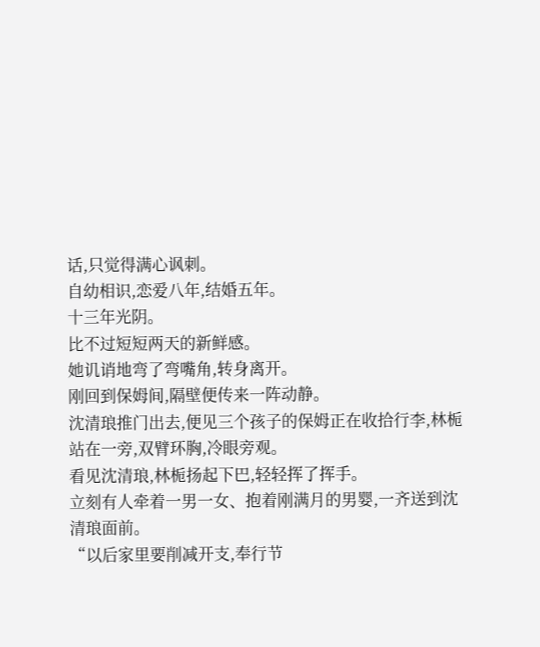话,只觉得满心讽刺。
自幼相识,恋爱八年,结婚五年。
十三年光阴。
比不过短短两天的新鲜感。
她讥诮地弯了弯嘴角,转身离开。
刚回到保姆间,隔壁便传来一阵动静。
沈清琅推门出去,便见三个孩子的保姆正在收拾行李,林栀站在一旁,双臂环胸,冷眼旁观。
看见沈清琅,林栀扬起下巴,轻轻挥了挥手。
立刻有人牵着一男一女、抱着刚满月的男婴,一齐送到沈清琅面前。
“以后家里要削减开支,奉行节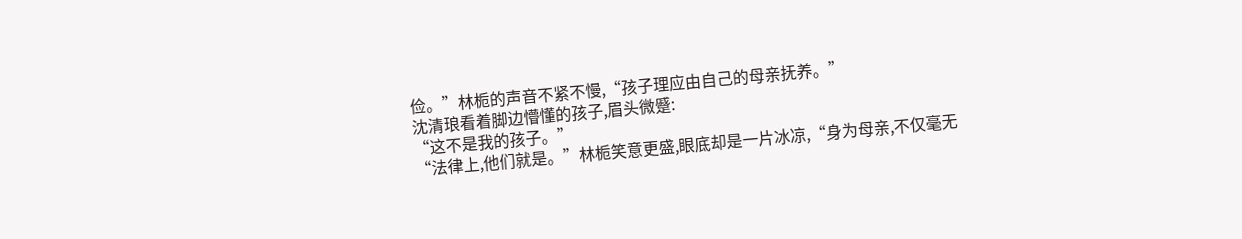俭。”林栀的声音不紧不慢,“孩子理应由自己的母亲抚养。”
沈清琅看着脚边懵懂的孩子,眉头微蹙:
“这不是我的孩子。”
“法律上,他们就是。”林栀笑意更盛,眼底却是一片冰凉,“身为母亲,不仅毫无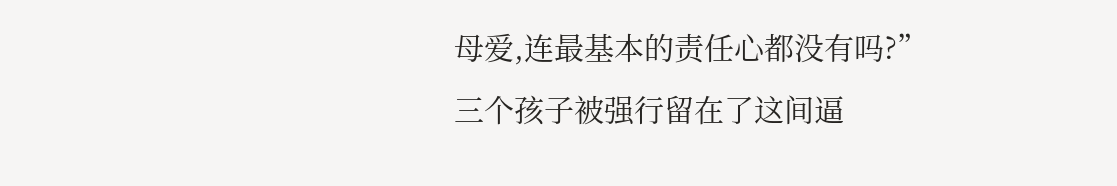母爱,连最基本的责任心都没有吗?”
三个孩子被强行留在了这间逼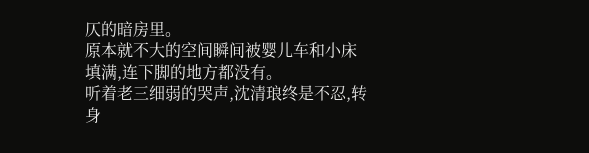仄的暗房里。
原本就不大的空间瞬间被婴儿车和小床填满,连下脚的地方都没有。
听着老三细弱的哭声,沈清琅终是不忍,转身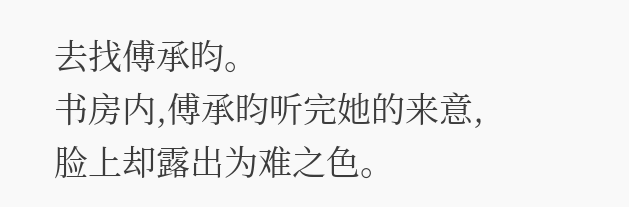去找傅承昀。
书房内,傅承昀听完她的来意,脸上却露出为难之色。